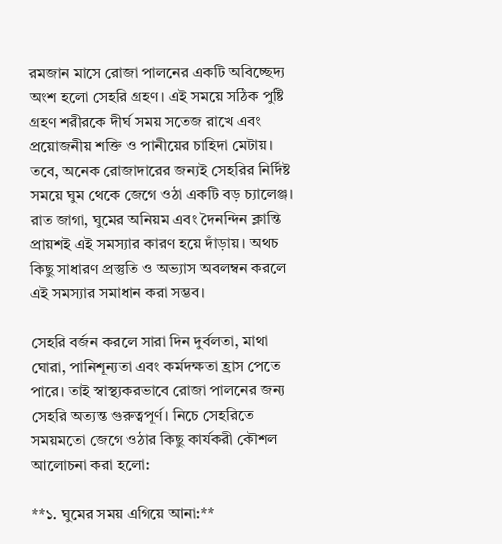রমজান মাসে রোজা পালনের একটি অবিচ্ছেদ্য অংশ হলো সেহরি গ্রহণ। এই সময়ে সঠিক পুষ্টি গ্রহণ শরীরকে দীর্ঘ সময় সতেজ রাখে এবং প্রয়োজনীয় শক্তি ও পানীয়ের চাহিদা মেটায়। তবে, অনেক রোজাদারের জন্যই সেহরির নির্দিষ্ট সময়ে ঘুম থেকে জেগে ওঠা একটি বড় চ্যালেঞ্জ। রাত জাগা, ঘুমের অনিয়ম এবং দৈনন্দিন ক্লান্তি প্রায়শই এই সমস্যার কারণ হয়ে দাঁড়ায়। অথচ কিছু সাধারণ প্রস্তুতি ও অভ্যাস অবলম্বন করলে এই সমস্যার সমাধান করা সম্ভব।

সেহরি বর্জন করলে সারা দিন দুর্বলতা, মাথা ঘোরা, পানিশূন্যতা এবং কর্মদক্ষতা হ্রাস পেতে পারে। তাই স্বাস্থ্যকরভাবে রোজা পালনের জন্য সেহরি অত্যন্ত গুরুত্বপূর্ণ। নিচে সেহরিতে সময়মতো জেগে ওঠার কিছু কার্যকরী কৌশল আলোচনা করা হলো:

**১. ঘুমের সময় এগিয়ে আনা:**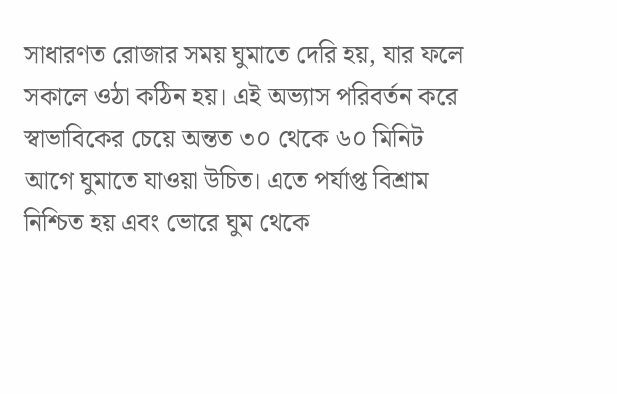সাধারণত রোজার সময় ঘুমাতে দেরি হয়, যার ফলে সকালে ওঠা কঠিন হয়। এই অভ্যাস পরিবর্তন করে স্বাভাবিকের চেয়ে অন্তত ৩০ থেকে ৬০ মিনিট আগে ঘুমাতে যাওয়া উচিত। এতে পর্যাপ্ত বিশ্রাম নিশ্চিত হয় এবং ভোরে ঘুম থেকে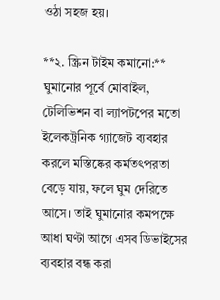ওঠা সহজ হয়।

**২. স্ক্রিন টাইম কমানো:** ঘুমানোর পূর্বে মোবাইল, টেলিভিশন বা ল্যাপটপের মতো ইলেকট্রনিক গ্যাজেট ব্যবহার করলে মস্তিষ্কের কর্মতৎপরতা বেড়ে যায়, ফলে ঘুম দেরিতে আসে। তাই ঘুমানোর কমপক্ষে আধা ঘণ্টা আগে এসব ডিভাইসের ব্যবহার বন্ধ করা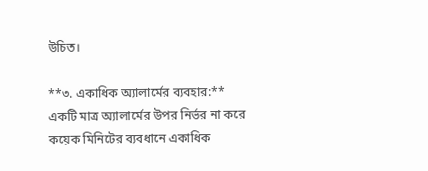উচিত।

**৩. একাধিক অ্যালার্মের ব্যবহার:** একটি মাত্র অ্যালার্মের উপর নির্ভর না করে কয়েক মিনিটের ব্যবধানে একাধিক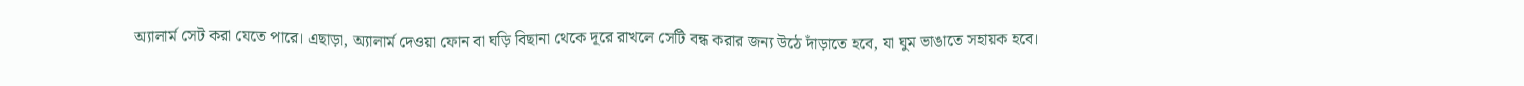অ্যালার্ম সেট করা যেতে পারে। এছাড়া, অ্যালার্ম দেওয়া ফোন বা ঘড়ি বিছানা থেকে দূরে রাখলে সেটি বন্ধ করার জন্য উঠে দাঁড়াতে হবে, যা ঘুম ভাঙাতে সহায়ক হবে।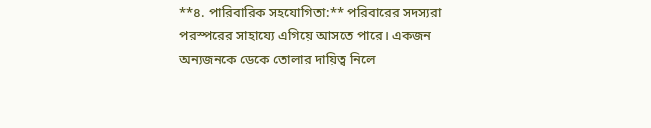**৪. পারিবারিক সহযোগিতা:** পরিবারের সদস্যরা পরস্পরের সাহায্যে এগিয়ে আসতে পারে। একজন অন্যজনকে ডেকে তোলার দায়িত্ব নিলে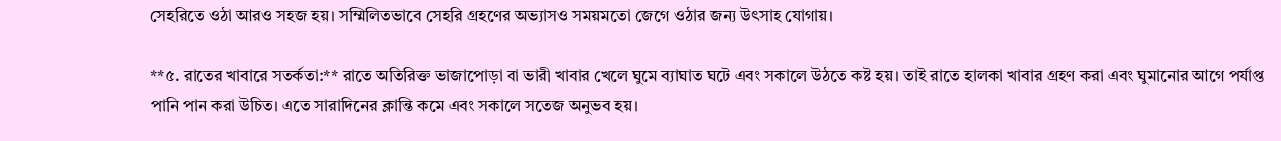সেহরিতে ওঠা আরও সহজ হয়। সম্মিলিতভাবে সেহরি গ্রহণের অভ্যাসও সময়মতো জেগে ওঠার জন্য উৎসাহ যোগায়।

**৫. রাতের খাবারে সতর্কতা:** রাতে অতিরিক্ত ভাজাপোড়া বা ভারী খাবার খেলে ঘুমে ব্যাঘাত ঘটে এবং সকালে উঠতে কষ্ট হয়। তাই রাতে হালকা খাবার গ্রহণ করা এবং ঘুমানোর আগে পর্যাপ্ত পানি পান করা উচিত। এতে সারাদিনের ক্লান্তি কমে এবং সকালে সতেজ অনুভব হয়।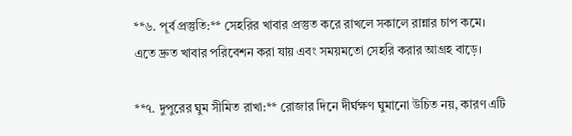**৬. পূর্ব প্রস্তুতি:** সেহরির খাবার প্রস্তুত করে রাখলে সকালে রান্নার চাপ কমে। এতে দ্রুত খাবার পরিবেশন করা যায় এবং সময়মতো সেহরি করার আগ্রহ বাড়ে।

**৭. দুপুরের ঘুম সীমিত রাখা:** রোজার দিনে দীর্ঘক্ষণ ঘুমানো উচিত নয়, কারণ এটি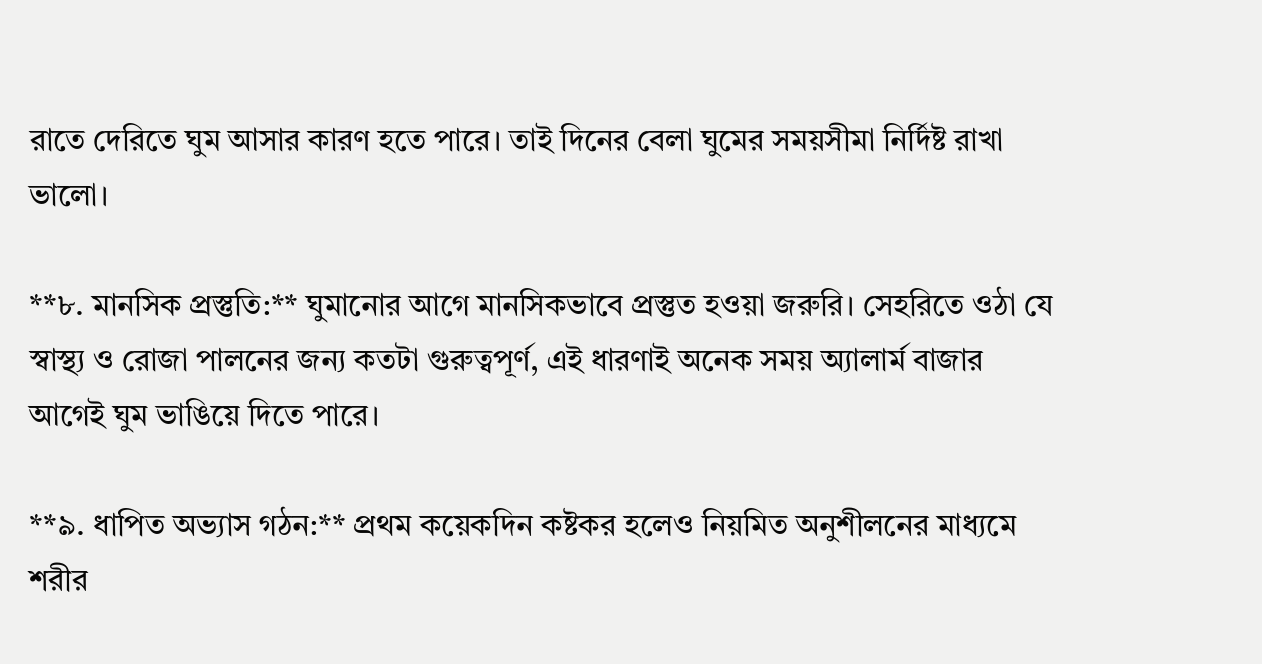রাতে দেরিতে ঘুম আসার কারণ হতে পারে। তাই দিনের বেলা ঘুমের সময়সীমা নির্দিষ্ট রাখা ভালো।

**৮. মানসিক প্রস্তুতি:** ঘুমানোর আগে মানসিকভাবে প্রস্তুত হওয়া জরুরি। সেহরিতে ওঠা যে স্বাস্থ্য ও রোজা পালনের জন্য কতটা গুরুত্বপূর্ণ, এই ধারণাই অনেক সময় অ্যালার্ম বাজার আগেই ঘুম ভাঙিয়ে দিতে পারে।

**৯. ধাপিত অভ্যাস গঠন:** প্রথম কয়েকদিন কষ্টকর হলেও নিয়মিত অনুশীলনের মাধ্যমে শরীর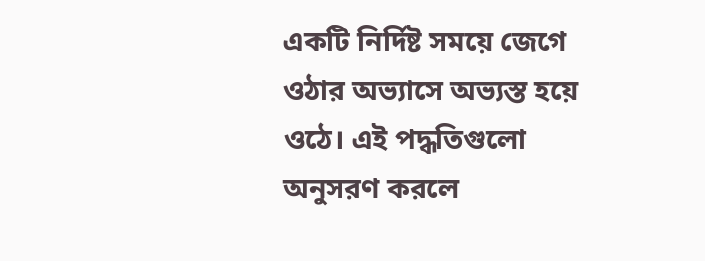একটি নির্দিষ্ট সময়ে জেগে ওঠার অভ্যাসে অভ্যস্ত হয়ে ওঠে। এই পদ্ধতিগুলো অনুসরণ করলে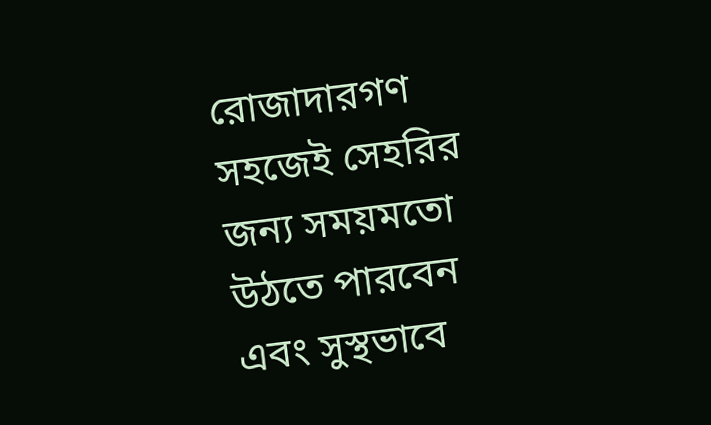রোজাদারগণ সহজেই সেহরির জন্য সময়মতো উঠতে পারবেন এবং সুস্থভাবে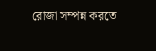রোজা সম্পন্ন করতে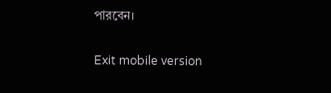পারবেন।

Exit mobile version